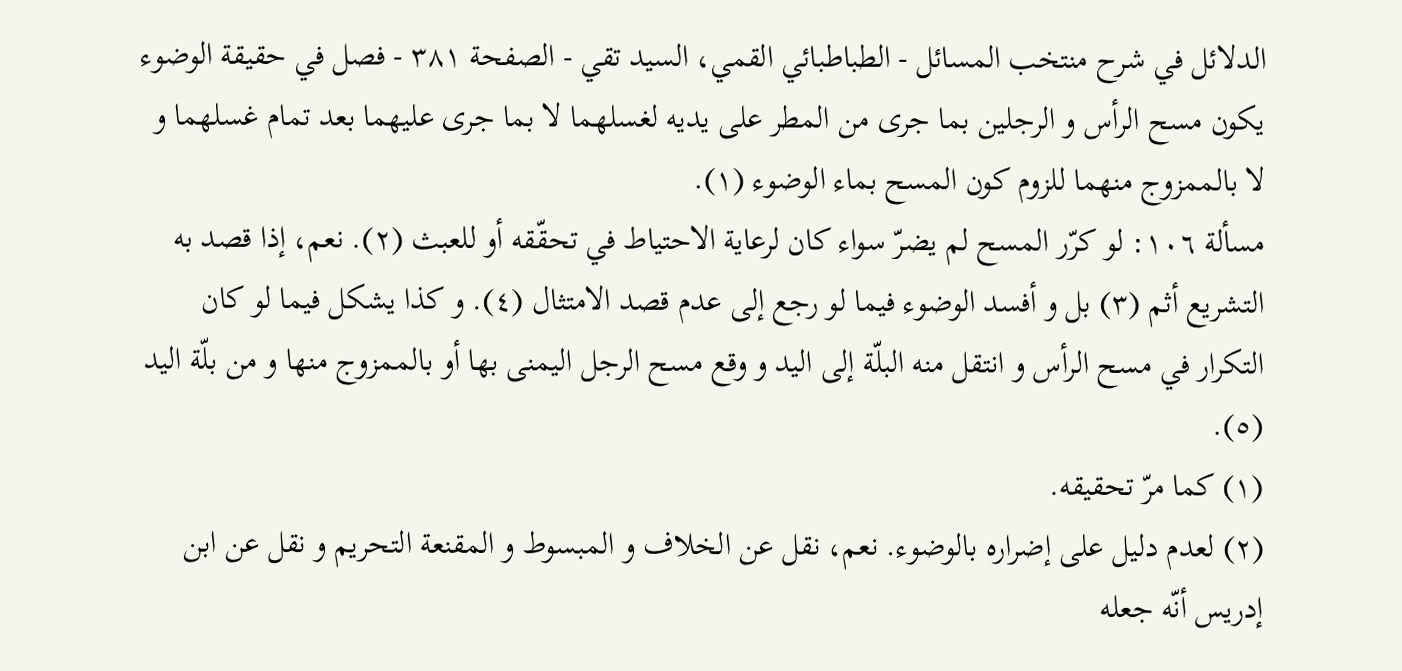الدلائل في شرح منتخب المسائل - الطباطبائي القمي، السید تقي - الصفحة ٣٨١ - فصل في حقيقة الوضوء
يكون مسح الرأس و الرجلين بما جرى من المطر على يديه لغسلهما لا بما جرى عليهما بعد تمام غسلهما و لا بالممزوج منهما للزوم كون المسح بماء الوضوء (١).
مسألة ١٠٦: لو كرّر المسح لم يضرّ سواء كان لرعاية الاحتياط في تحقّقه أو للعبث (٢). نعم، إذا قصد به التشريع أثم (٣) بل و أفسد الوضوء فيما لو رجع إلى عدم قصد الامتثال (٤). و كذا يشكل فيما لو كان التكرار في مسح الرأس و انتقل منه البلّة إلى اليد و وقع مسح الرجل اليمنى بها أو بالممزوج منها و من بلّة اليد (٥).
(١) كما مرّ تحقيقه.
(٢) لعدم دليل على إضراره بالوضوء. نعم، نقل عن الخلاف و المبسوط و المقنعة التحريم و نقل عن ابن إدريس أنّه جعله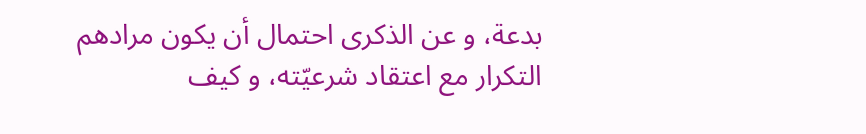بدعة، و عن الذكرى احتمال أن يكون مرادهم التكرار مع اعتقاد شرعيّته، و كيف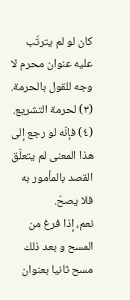كان لو لم يترتّب عليه عنوان محرم لا وجه للقول بالحرمة.
(٣) لحرمة التشريع.
(٤) فإنّه لو رجع إلى هذا المعنى لم يتعلّق القصد بالمأمور به فلا يصحّ.
نعم، إذا فرغ من المسح و بعد ذلك مسح ثانيا بعنوان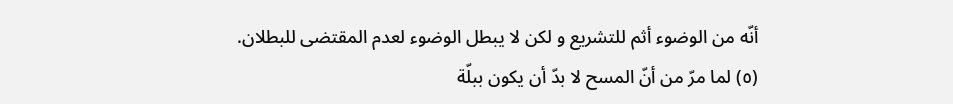أنّه من الوضوء أثم للتشريع و لكن لا يبطل الوضوء لعدم المقتضى للبطلان.
(٥) لما مرّ من أنّ المسح لا بدّ أن يكون ببلّة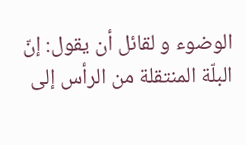الوضوء و لقائل أن يقول: إنّ البلّة المنتقلة من الرأس إلى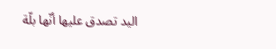اليد تصدق عليها أنّها بلّة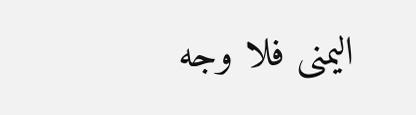اليمنى فلا وجه